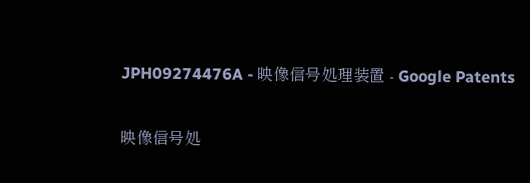JPH09274476A - 映像信号処理装置 - Google Patents

映像信号処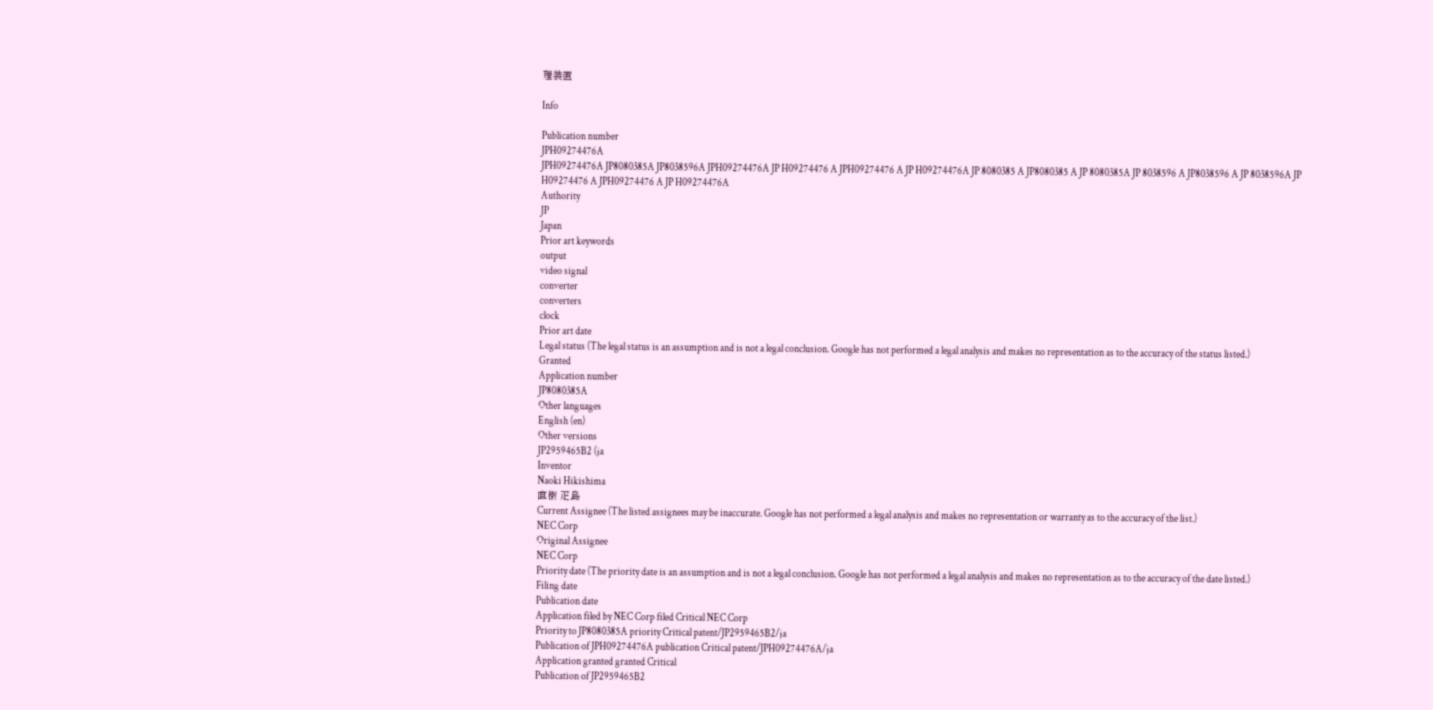理装置

Info

Publication number
JPH09274476A
JPH09274476A JP8080385A JP8038596A JPH09274476A JP H09274476 A JPH09274476 A JP H09274476A JP 8080385 A JP8080385 A JP 8080385A JP 8038596 A JP8038596 A JP 8038596A JP H09274476 A JPH09274476 A JP H09274476A
Authority
JP
Japan
Prior art keywords
output
video signal
converter
converters
clock
Prior art date
Legal status (The legal status is an assumption and is not a legal conclusion. Google has not performed a legal analysis and makes no representation as to the accuracy of the status listed.)
Granted
Application number
JP8080385A
Other languages
English (en)
Other versions
JP2959465B2 (ja
Inventor
Naoki Hikishima
直樹 疋島
Current Assignee (The listed assignees may be inaccurate. Google has not performed a legal analysis and makes no representation or warranty as to the accuracy of the list.)
NEC Corp
Original Assignee
NEC Corp
Priority date (The priority date is an assumption and is not a legal conclusion. Google has not performed a legal analysis and makes no representation as to the accuracy of the date listed.)
Filing date
Publication date
Application filed by NEC Corp filed Critical NEC Corp
Priority to JP8080385A priority Critical patent/JP2959465B2/ja
Publication of JPH09274476A publication Critical patent/JPH09274476A/ja
Application granted granted Critical
Publication of JP2959465B2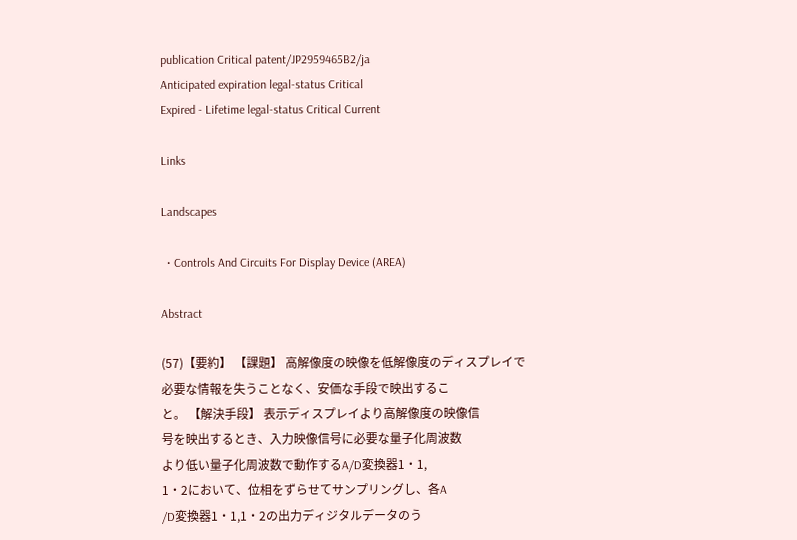publication Critical patent/JP2959465B2/ja
Anticipated expiration legal-status Critical
Expired - Lifetime legal-status Critical Current

Links

Landscapes

  • Controls And Circuits For Display Device (AREA)

Abstract

(57)【要約】 【課題】 高解像度の映像を低解像度のディスプレイで
必要な情報を失うことなく、安価な手段で映出するこ
と。 【解決手段】 表示ディスプレイより高解像度の映像信
号を映出するとき、入力映像信号に必要な量子化周波数
より低い量子化周波数で動作するA/D変換器1・1,
1・2において、位相をずらせてサンプリングし、各A
/D変換器1・1,1・2の出力ディジタルデータのう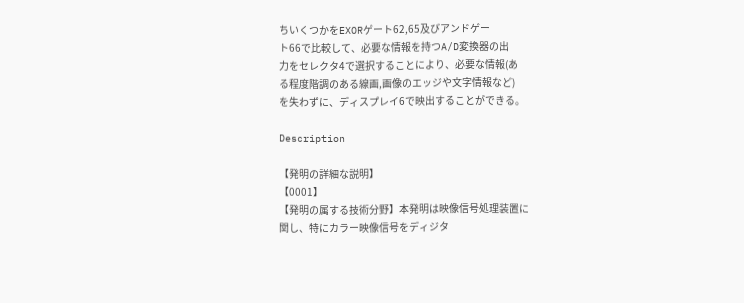ちいくつかをEXORゲート62,65及びアンドゲー
ト66で比較して、必要な情報を持つA/D変換器の出
力をセレクタ4で選択することにより、必要な情報(あ
る程度階調のある線画,画像のエッジや文字情報など)
を失わずに、ディスプレイ6で映出することができる。

Description

【発明の詳細な説明】
【0001】
【発明の属する技術分野】本発明は映像信号処理装置に
関し、特にカラー映像信号をディジタ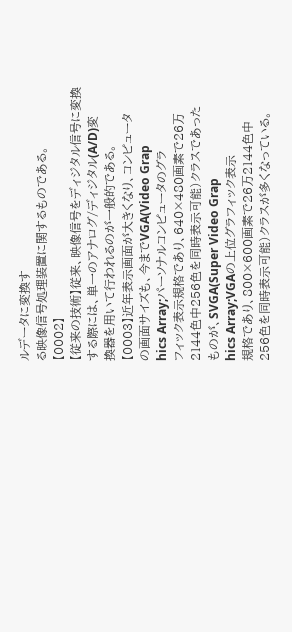ルデータに変換す
る映像信号処理装置に関するものである。
【0002】
【従来の技術】従来、映像信号をディジタル信号に変換
する際には、単一のアナログ/ディジタル(A/D)変
換器を用いて行われるのが一般的である。
【0003】近年表示画面が大きくなり、コンピュータ
の画面サイズも、今までVGA(Video Grap
hics Array;パーソナルコンピュータのグラ
フィック表示規格であり、640×480画素で26万
2144色中256色を同時表示可能)クラスであった
ものが、SVGA(Super Video Grap
hics Array;VGAの上位グラフィック表示
規格であり、800×600画素で26万2144色中
256色を同時表示可能)クラスが多くなっている。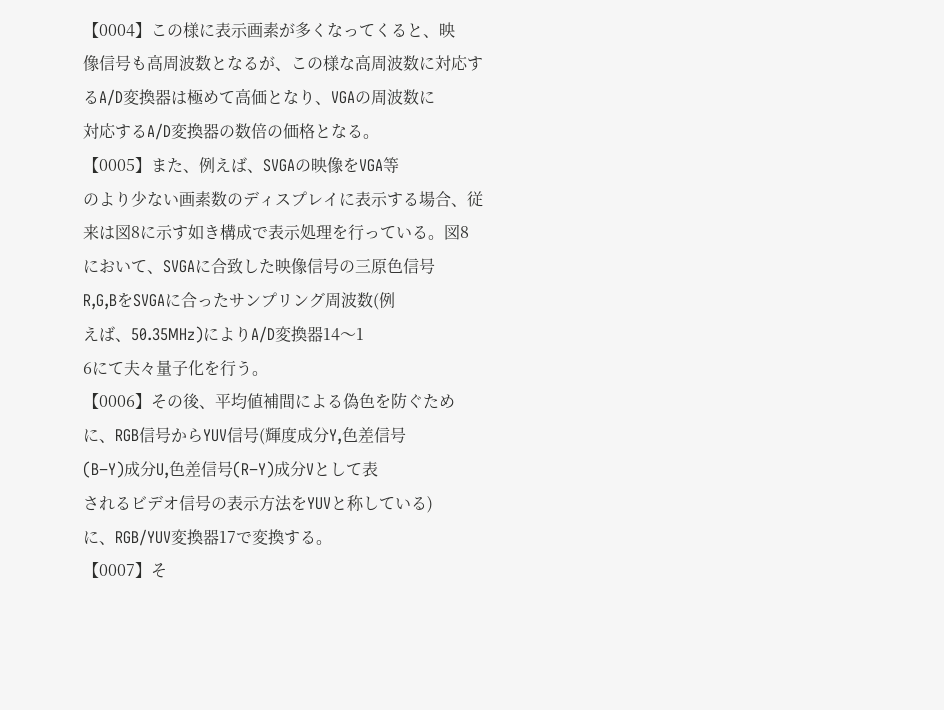【0004】この様に表示画素が多くなってくると、映
像信号も高周波数となるが、この様な高周波数に対応す
るA/D変換器は極めて高価となり、VGAの周波数に
対応するA/D変換器の数倍の価格となる。
【0005】また、例えば、SVGAの映像をVGA等
のより少ない画素数のディスプレイに表示する場合、従
来は図8に示す如き構成で表示処理を行っている。図8
において、SVGAに合致した映像信号の三原色信号
R,G,BをSVGAに合ったサンプリング周波数(例
えば、50.35MHz)によりA/D変換器14〜1
6にて夫々量子化を行う。
【0006】その後、平均値補間による偽色を防ぐため
に、RGB信号からYUV信号(輝度成分Y,色差信号
(B−Y)成分U,色差信号(R−Y)成分Vとして表
されるビデオ信号の表示方法をYUVと称している)
に、RGB/YUV変換器17で変換する。
【0007】そ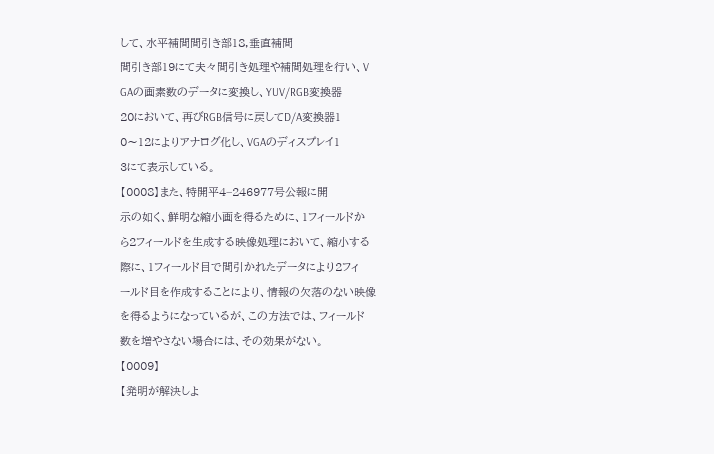して、水平補間間引き部18,垂直補間
間引き部19にて夫々間引き処理や補間処理を行い、V
GAの画素数のデータに変換し、YUV/RGB変換器
20において、再びRGB信号に戻してD/A変換器1
0〜12によりアナログ化し、VGAのディスプレイ1
3にて表示している。
【0008】また、特開平4−246977号公報に開
示の如く、鮮明な縮小画を得るために、1フィールドか
ら2フィールドを生成する映像処理において、縮小する
際に、1フィールド目で間引かれたデータにより2フィ
ールド目を作成することにより、情報の欠落のない映像
を得るようになっているが、この方法では、フィールド
数を増やさない場合には、その効果がない。
【0009】
【発明が解決しよ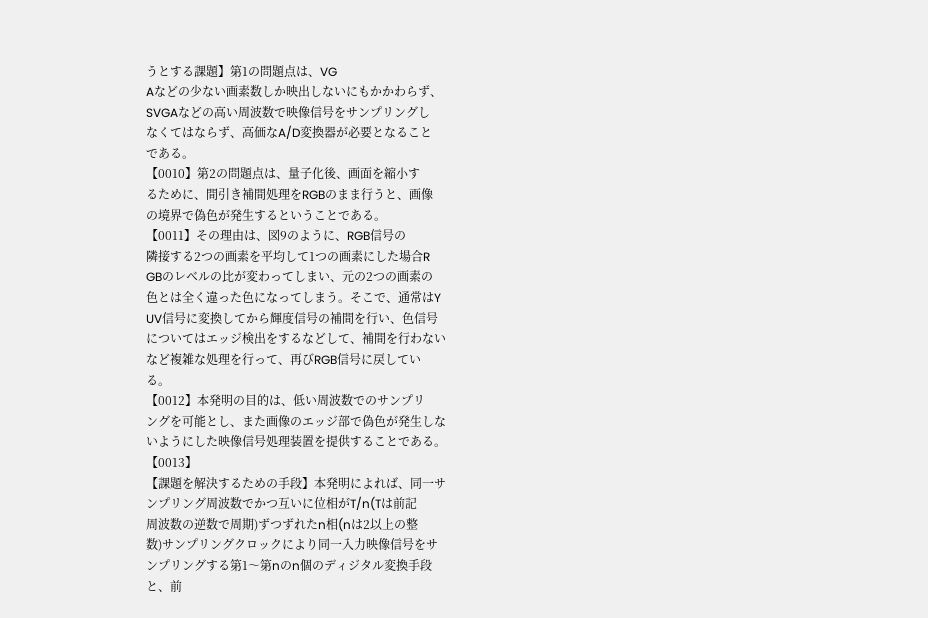うとする課題】第1の問題点は、VG
Aなどの少ない画素数しか映出しないにもかかわらず、
SVGAなどの高い周波数で映像信号をサンプリングし
なくてはならず、高価なA/D変換器が必要となること
である。
【0010】第2の問題点は、量子化後、画面を縮小す
るために、間引き補間処理をRGBのまま行うと、画像
の境界で偽色が発生するということである。
【0011】その理由は、図9のように、RGB信号の
隣接する2つの画素を平均して1つの画素にした場合R
GBのレベルの比が変わってしまい、元の2つの画素の
色とは全く違った色になってしまう。そこで、通常はY
UV信号に変換してから輝度信号の補間を行い、色信号
についてはエッジ検出をするなどして、補間を行わない
など複雑な処理を行って、再びRGB信号に戻してい
る。
【0012】本発明の目的は、低い周波数でのサンプリ
ングを可能とし、また画像のエッジ部で偽色が発生しな
いようにした映像信号処理装置を提供することである。
【0013】
【課題を解決するための手段】本発明によれば、同一サ
ンプリング周波数でかつ互いに位相がT/n(Tは前記
周波数の逆数で周期)ずつずれたn相(nは2以上の整
数)サンプリングクロックにより同一入力映像信号をサ
ンプリングする第1〜第nのn個のディジタル変換手段
と、前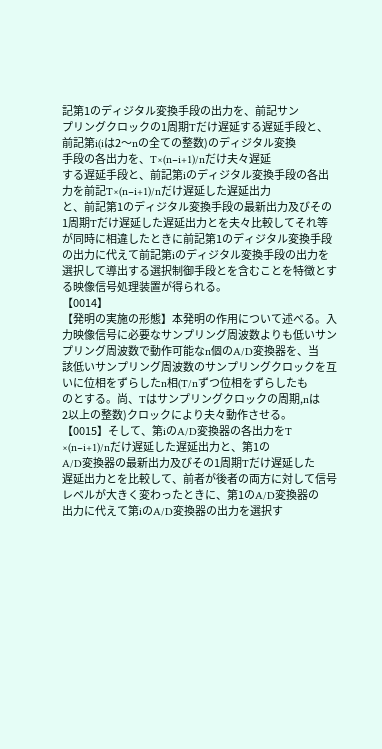記第1のディジタル変換手段の出力を、前記サン
プリングクロックの1周期Tだけ遅延する遅延手段と、
前記第i(iは2〜nの全ての整数)のディジタル変換
手段の各出力を、T×(n−i+1)/nだけ夫々遅延
する遅延手段と、前記第iのディジタル変換手段の各出
力を前記T×(n−i+1)/nだけ遅延した遅延出力
と、前記第1のディジタル変換手段の最新出力及びその
1周期Tだけ遅延した遅延出力とを夫々比較してそれ等
が同時に相違したときに前記第1のディジタル変換手段
の出力に代えて前記第iのディジタル変換手段の出力を
選択して導出する選択制御手段とを含むことを特徴とす
る映像信号処理装置が得られる。
【0014】
【発明の実施の形態】本発明の作用について述べる。入
力映像信号に必要なサンプリング周波数よりも低いサン
プリング周波数で動作可能なn個のA/D変換器を、当
該低いサンプリング周波数のサンプリングクロックを互
いに位相をずらしたn相(T/nずつ位相をずらしたも
のとする。尚、Tはサンプリングクロックの周期,nは
2以上の整数)クロックにより夫々動作させる。
【0015】そして、第iのA/D変換器の各出力をT
×(n−i+1)/nだけ遅延した遅延出力と、第1の
A/D変換器の最新出力及びその1周期Tだけ遅延した
遅延出力とを比較して、前者が後者の両方に対して信号
レベルが大きく変わったときに、第1のA/D変換器の
出力に代えて第iのA/D変換器の出力を選択す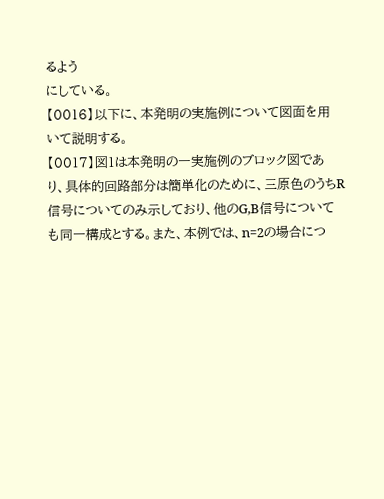るよう
にしている。
【0016】以下に、本発明の実施例について図面を用
いて説明する。
【0017】図1は本発明の一実施例のブロック図であ
り、具体的回路部分は簡単化のために、三原色のうちR
信号についてのみ示しており、他のG,B信号について
も同一構成とする。また、本例では、n=2の場合につ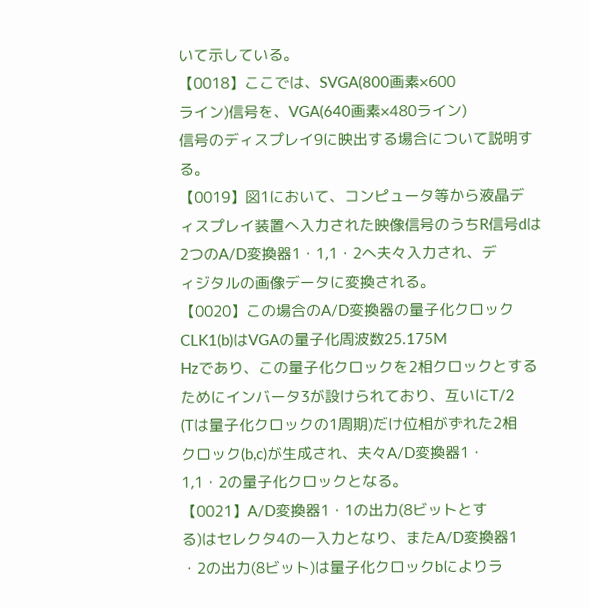いて示している。
【0018】ここでは、SVGA(800画素×600
ライン)信号を、VGA(640画素×480ライン)
信号のディスプレイ9に映出する場合について説明す
る。
【0019】図1において、コンピュータ等から液晶デ
ィスプレイ装置へ入力された映像信号のうちR信号dは
2つのA/D変換器1・1,1・2へ夫々入力され、デ
ィジタルの画像データに変換される。
【0020】この場合のA/D変換器の量子化クロック
CLK1(b)はVGAの量子化周波数25.175M
Hzであり、この量子化クロックを2相クロックとする
ためにインバータ3が設けられており、互いにT/2
(Tは量子化クロックの1周期)だけ位相がずれた2相
クロック(b,c)が生成され、夫々A/D変換器1・
1,1・2の量子化クロックとなる。
【0021】A/D変換器1・1の出力(8ビットとす
る)はセレクタ4の一入力となり、またA/D変換器1
・2の出力(8ビット)は量子化クロックbによりラ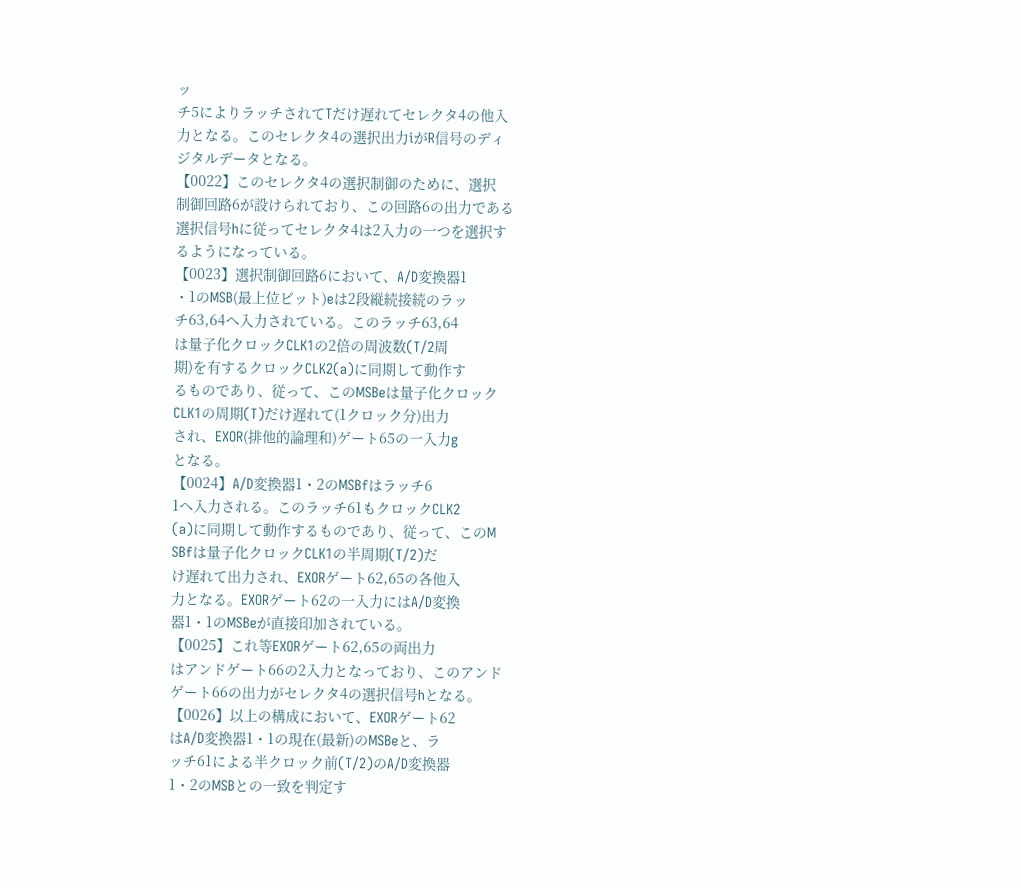ッ
チ5によりラッチされてTだけ遅れてセレクタ4の他入
力となる。このセレクタ4の選択出力iがR信号のディ
ジタルデータとなる。
【0022】このセレクタ4の選択制御のために、選択
制御回路6が設けられており、この回路6の出力である
選択信号hに従ってセレクタ4は2入力の一つを選択す
るようになっている。
【0023】選択制御回路6において、A/D変換器1
・1のMSB(最上位ビット)eは2段縦続接続のラッ
チ63,64へ入力されている。このラッチ63,64
は量子化クロックCLK1の2倍の周波数(T/2周
期)を有するクロックCLK2(a)に同期して動作す
るものであり、従って、このMSBeは量子化クロック
CLK1の周期(T)だけ遅れて(1クロック分)出力
され、EXOR(排他的論理和)ゲート65の一入力g
となる。
【0024】A/D変換器1・2のMSBfはラッチ6
1へ入力される。このラッチ61もクロックCLK2
(a)に同期して動作するものであり、従って、このM
SBfは量子化クロックCLK1の半周期(T/2)だ
け遅れて出力され、EXORゲート62,65の各他入
力となる。EXORゲート62の一入力にはA/D変換
器1・1のMSBeが直接印加されている。
【0025】これ等EXORゲート62,65の両出力
はアンドゲート66の2入力となっており、このアンド
ゲート66の出力がセレクタ4の選択信号hとなる。
【0026】以上の構成において、EXORゲート62
はA/D変換器1・1の現在(最新)のMSBeと、ラ
ッチ61による半クロック前(T/2)のA/D変換器
1・2のMSBとの一致を判定す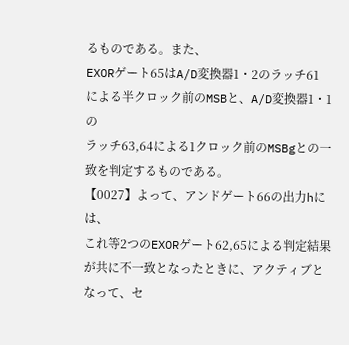るものである。また、
EXORゲート65はA/D変換器1・2のラッチ61
による半クロック前のMSBと、A/D変換器1・1の
ラッチ63,64による1クロック前のMSBgとの一
致を判定するものである。
【0027】よって、アンドゲート66の出力hには、
これ等2つのEXORゲート62,65による判定結果
が共に不一致となったときに、アクティブとなって、セ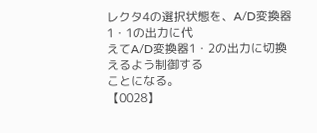レクタ4の選択状態を、A/D変換器1・1の出力に代
えてA/D変換器1・2の出力に切換えるよう制御する
ことになる。
【0028】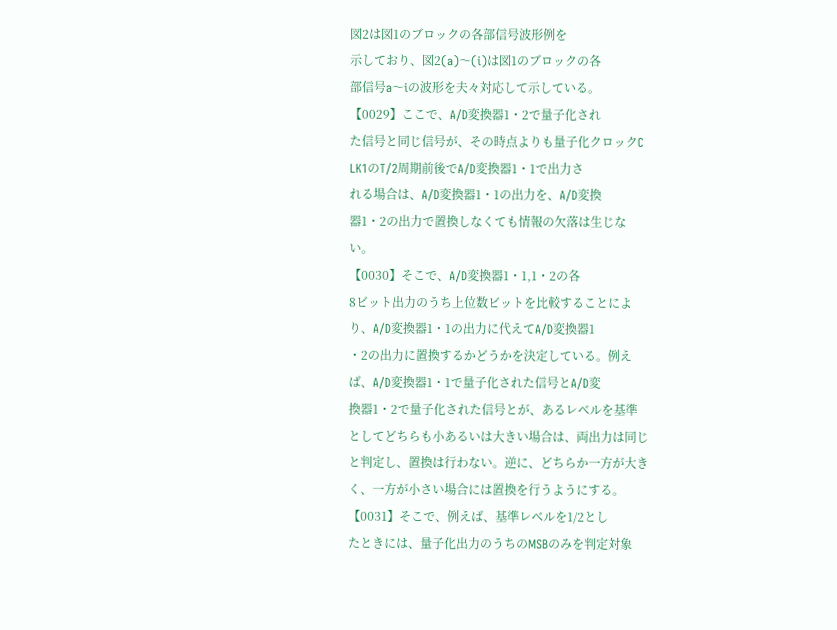図2は図1のブロックの各部信号波形例を
示しており、図2(a)〜(i)は図1のブロックの各
部信号a〜iの波形を夫々対応して示している。
【0029】ここで、A/D変換器1・2で量子化され
た信号と同じ信号が、その時点よりも量子化クロックC
LK1のT/2周期前後でA/D変換器1・1で出力さ
れる場合は、A/D変換器1・1の出力を、A/D変換
器1・2の出力で置換しなくても情報の欠落は生じな
い。
【0030】そこで、A/D変換器1・1,1・2の各
8ビット出力のうち上位数ビットを比較することによ
り、A/D変換器1・1の出力に代えてA/D変換器1
・2の出力に置換するかどうかを決定している。例え
ば、A/D変換器1・1で量子化された信号とA/D変
換器1・2で量子化された信号とが、あるレベルを基準
としてどちらも小あるいは大きい場合は、両出力は同じ
と判定し、置換は行わない。逆に、どちらか一方が大き
く、一方が小さい場合には置換を行うようにする。
【0031】そこで、例えば、基準レベルを1/2とし
たときには、量子化出力のうちのMSBのみを判定対象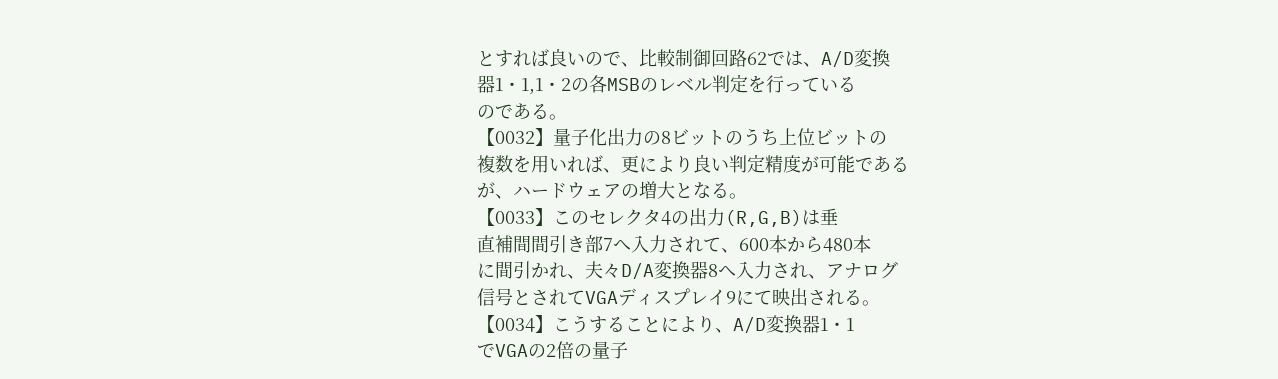とすれば良いので、比較制御回路62では、A/D変換
器1・1,1・2の各MSBのレベル判定を行っている
のである。
【0032】量子化出力の8ビットのうち上位ビットの
複数を用いれば、更により良い判定精度が可能である
が、ハードウェアの増大となる。
【0033】このセレクタ4の出力(R,G,B)は垂
直補間間引き部7へ入力されて、600本から480本
に間引かれ、夫々D/A変換器8へ入力され、アナログ
信号とされてVGAディスプレイ9にて映出される。
【0034】こうすることにより、A/D変換器1・1
でVGAの2倍の量子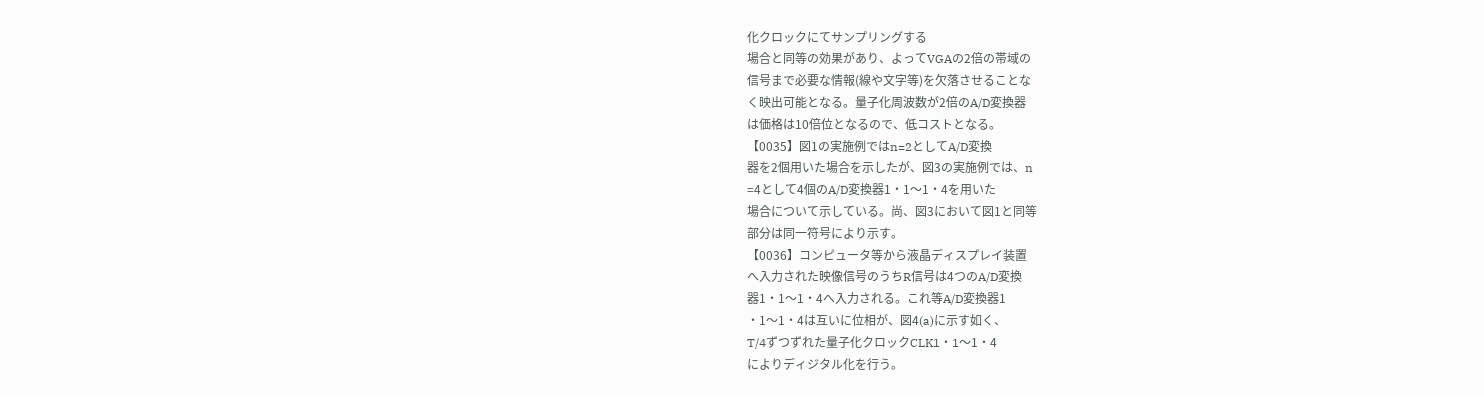化クロックにてサンプリングする
場合と同等の効果があり、よってVGAの2倍の帯域の
信号まで必要な情報(線や文字等)を欠落させることな
く映出可能となる。量子化周波数が2倍のA/D変換器
は価格は10倍位となるので、低コストとなる。
【0035】図1の実施例ではn=2としてA/D変換
器を2個用いた場合を示したが、図3の実施例では、n
=4として4個のA/D変換器1・1〜1・4を用いた
場合について示している。尚、図3において図1と同等
部分は同一符号により示す。
【0036】コンピュータ等から液晶ディスプレイ装置
へ入力された映像信号のうちR信号は4つのA/D変換
器1・1〜1・4へ入力される。これ等A/D変換器1
・1〜1・4は互いに位相が、図4(a)に示す如く、
T/4ずつずれた量子化クロックCLK1・1〜1・4
によりディジタル化を行う。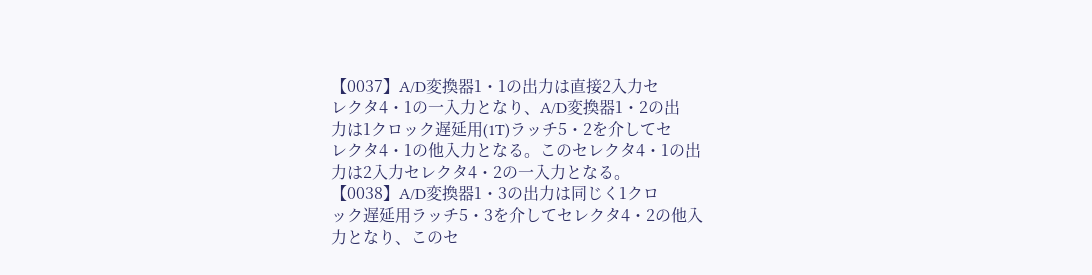【0037】A/D変換器1・1の出力は直接2入力セ
レクタ4・1の一入力となり、A/D変換器1・2の出
力は1クロック遅延用(1T)ラッチ5・2を介してセ
レクタ4・1の他入力となる。このセレクタ4・1の出
力は2入力セレクタ4・2の一入力となる。
【0038】A/D変換器1・3の出力は同じく1クロ
ック遅延用ラッチ5・3を介してセレクタ4・2の他入
力となり、このセ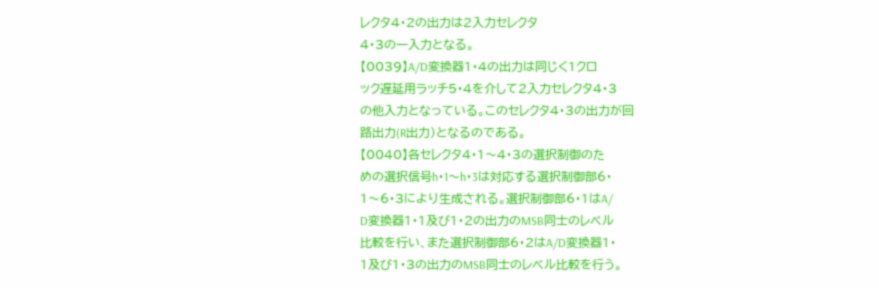レクタ4・2の出力は2入力セレクタ
4・3の一入力となる。
【0039】A/D変換器1・4の出力は同じく1クロ
ック遅延用ラッチ5・4を介して2入力セレクタ4・3
の他入力となっている。このセレクタ4・3の出力が回
路出力(R出力)となるのである。
【0040】各セレクタ4・1〜4・3の選択制御のた
めの選択信号h・1〜h・3は対応する選択制御部6・
1〜6・3により生成される。選択制御部6・1はA/
D変換器1・1及び1・2の出力のMSB同士のレベル
比較を行い、また選択制御部6・2はA/D変換器1・
1及び1・3の出力のMSB同士のレベル比較を行う。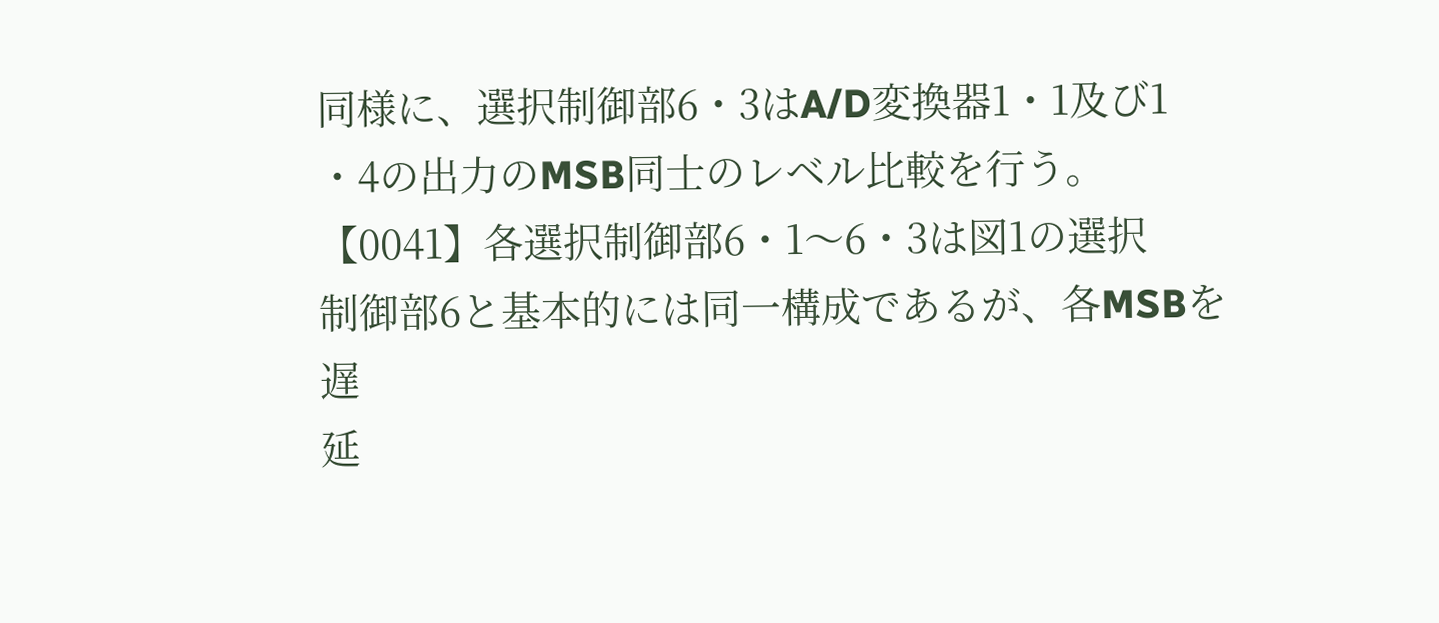同様に、選択制御部6・3はA/D変換器1・1及び1
・4の出力のMSB同士のレベル比較を行う。
【0041】各選択制御部6・1〜6・3は図1の選択
制御部6と基本的には同一構成であるが、各MSBを遅
延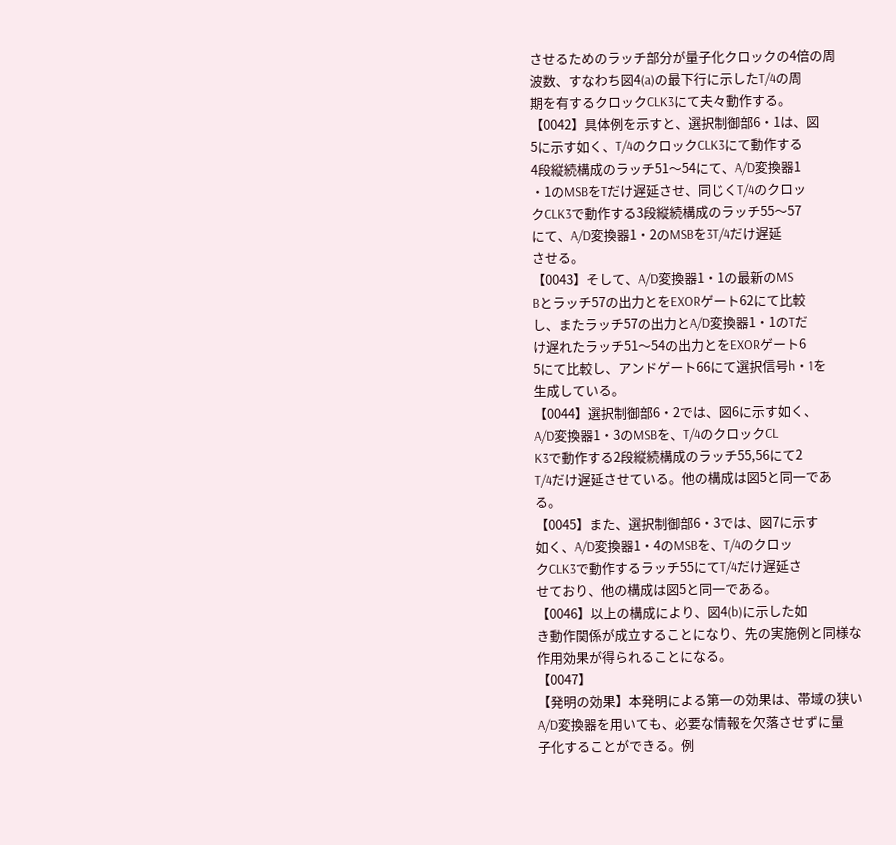させるためのラッチ部分が量子化クロックの4倍の周
波数、すなわち図4(a)の最下行に示したT/4の周
期を有するクロックCLK3にて夫々動作する。
【0042】具体例を示すと、選択制御部6・1は、図
5に示す如く、T/4のクロックCLK3にて動作する
4段縦続構成のラッチ51〜54にて、A/D変換器1
・1のMSBをTだけ遅延させ、同じくT/4のクロッ
クCLK3で動作する3段縦続構成のラッチ55〜57
にて、A/D変換器1・2のMSBを3T/4だけ遅延
させる。
【0043】そして、A/D変換器1・1の最新のMS
Bとラッチ57の出力とをEXORゲート62にて比較
し、またラッチ57の出力とA/D変換器1・1のTだ
け遅れたラッチ51〜54の出力とをEXORゲート6
5にて比較し、アンドゲート66にて選択信号h・1を
生成している。
【0044】選択制御部6・2では、図6に示す如く、
A/D変換器1・3のMSBを、T/4のクロックCL
K3で動作する2段縦続構成のラッチ55,56にて2
T/4だけ遅延させている。他の構成は図5と同一であ
る。
【0045】また、選択制御部6・3では、図7に示す
如く、A/D変換器1・4のMSBを、T/4のクロッ
クCLK3で動作するラッチ55にてT/4だけ遅延さ
せており、他の構成は図5と同一である。
【0046】以上の構成により、図4(b)に示した如
き動作関係が成立することになり、先の実施例と同様な
作用効果が得られることになる。
【0047】
【発明の効果】本発明による第一の効果は、帯域の狭い
A/D変換器を用いても、必要な情報を欠落させずに量
子化することができる。例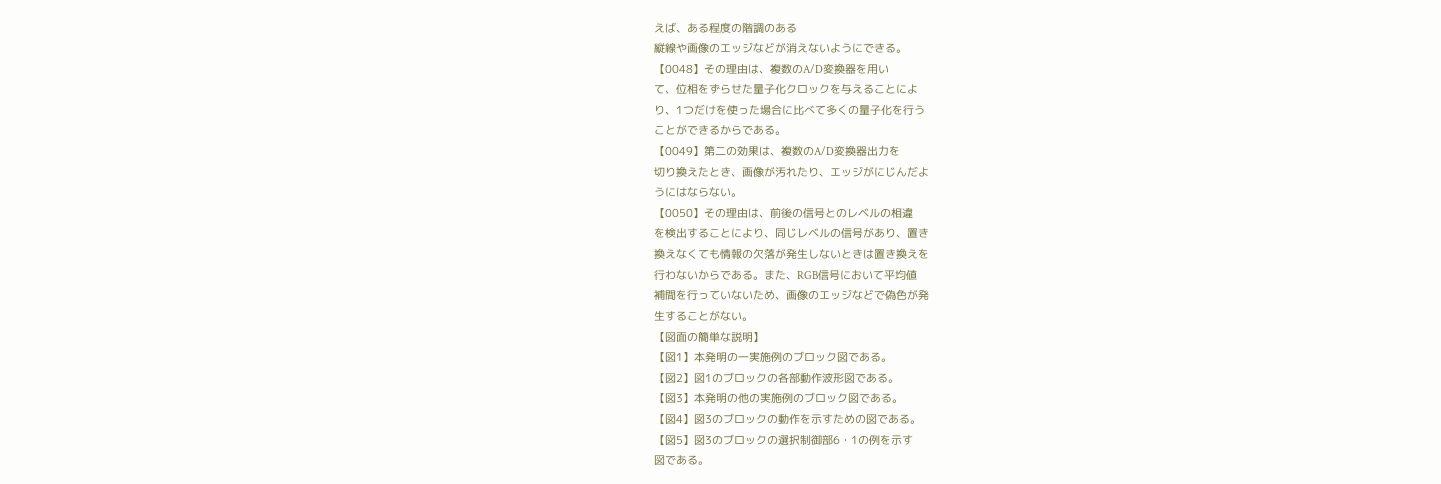えば、ある程度の階調のある
縦線や画像のエッジなどが消えないようにできる。
【0048】その理由は、複数のA/D変換器を用い
て、位相をずらせた量子化クロックを与えることによ
り、1つだけを使った場合に比べて多くの量子化を行う
ことができるからである。
【0049】第二の効果は、複数のA/D変換器出力を
切り換えたとき、画像が汚れたり、エッジがにじんだよ
うにはならない。
【0050】その理由は、前後の信号とのレベルの相違
を検出することにより、同じレベルの信号があり、置き
換えなくても情報の欠落が発生しないときは置き換えを
行わないからである。また、RGB信号において平均値
補間を行っていないため、画像のエッジなどで偽色が発
生することがない。
【図面の簡単な説明】
【図1】本発明の一実施例のブロック図である。
【図2】図1のブロックの各部動作波形図である。
【図3】本発明の他の実施例のブロック図である。
【図4】図3のブロックの動作を示すための図である。
【図5】図3のブロックの選択制御部6・1の例を示す
図である。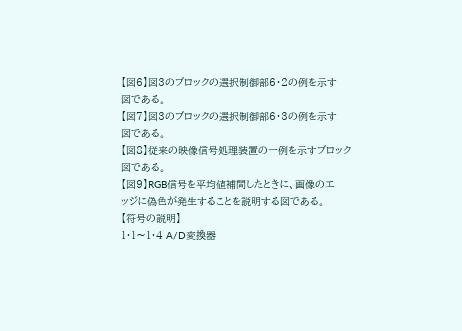【図6】図3のブロックの選択制御部6・2の例を示す
図である。
【図7】図3のブロックの選択制御部6・3の例を示す
図である。
【図8】従来の映像信号処理装置の一例を示すブロック
図である。
【図9】RGB信号を平均値補間したときに、画像のエ
ッジに偽色が発生することを説明する図である。
【符号の説明】
1・1〜1・4 A/D変換器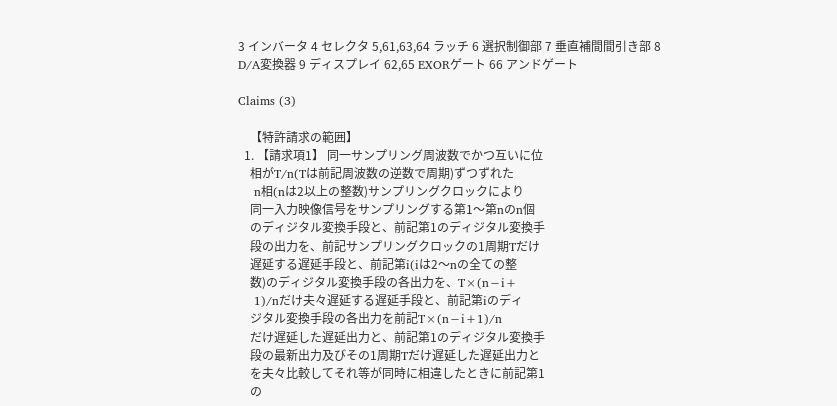3 インバータ 4 セレクタ 5,61,63,64 ラッチ 6 選択制御部 7 垂直補間間引き部 8 D/A変換器 9 ディスプレイ 62,65 EXORゲート 66 アンドゲート

Claims (3)

    【特許請求の範囲】
  1. 【請求項1】 同一サンプリング周波数でかつ互いに位
    相がT/n(Tは前記周波数の逆数で周期)ずつずれた
    n相(nは2以上の整数)サンプリングクロックにより
    同一入力映像信号をサンプリングする第1〜第nのn個
    のディジタル変換手段と、前記第1のディジタル変換手
    段の出力を、前記サンプリングクロックの1周期Tだけ
    遅延する遅延手段と、前記第i(iは2〜nの全ての整
    数)のディジタル変換手段の各出力を、T×(n−i+
    1)/nだけ夫々遅延する遅延手段と、前記第iのディ
    ジタル変換手段の各出力を前記T×(n−i+1)/n
    だけ遅延した遅延出力と、前記第1のディジタル変換手
    段の最新出力及びその1周期Tだけ遅延した遅延出力と
    を夫々比較してそれ等が同時に相違したときに前記第1
    の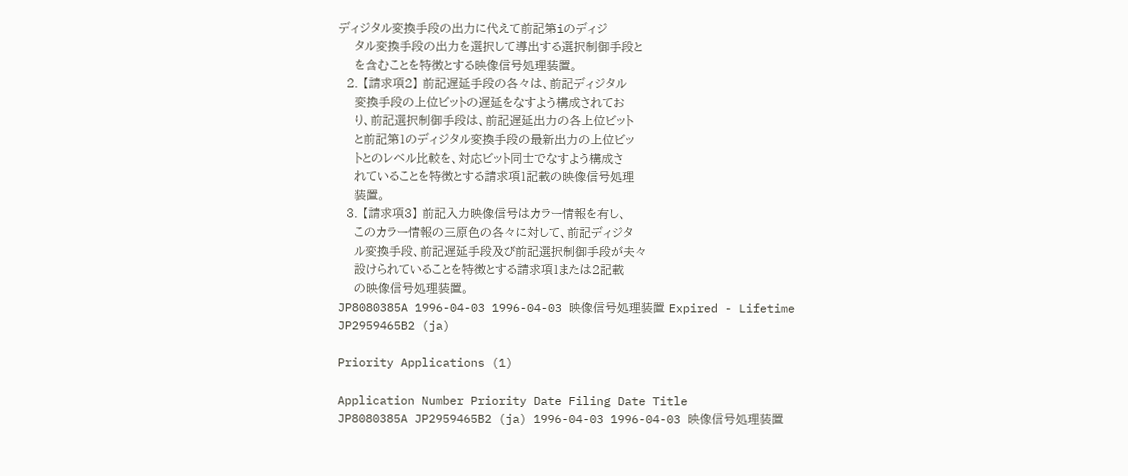ディジタル変換手段の出力に代えて前記第iのディジ
    タル変換手段の出力を選択して導出する選択制御手段と
    を含むことを特徴とする映像信号処理装置。
  2. 【請求項2】 前記遅延手段の各々は、前記ディジタル
    変換手段の上位ビットの遅延をなすよう構成されてお
    り、前記選択制御手段は、前記遅延出力の各上位ビット
    と前記第1のディジタル変換手段の最新出力の上位ビッ
    トとのレベル比較を、対応ビット同士でなすよう構成さ
    れていることを特徴とする請求項1記載の映像信号処理
    装置。
  3. 【請求項3】 前記入力映像信号はカラー情報を有し、
    このカラー情報の三原色の各々に対して、前記ディジタ
    ル変換手段、前記遅延手段及び前記選択制御手段が夫々
    設けられていることを特徴とする請求項1または2記載
    の映像信号処理装置。
JP8080385A 1996-04-03 1996-04-03 映像信号処理装置 Expired - Lifetime JP2959465B2 (ja)

Priority Applications (1)

Application Number Priority Date Filing Date Title
JP8080385A JP2959465B2 (ja) 1996-04-03 1996-04-03 映像信号処理装置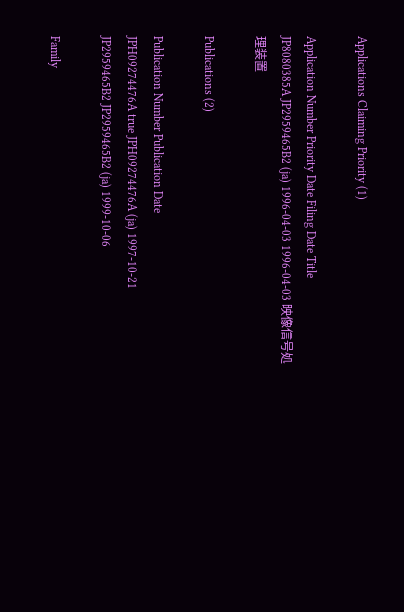Applications Claiming Priority (1)

Application Number Priority Date Filing Date Title
JP8080385A JP2959465B2 (ja) 1996-04-03 1996-04-03 映像信号処理装置

Publications (2)

Publication Number Publication Date
JPH09274476A true JPH09274476A (ja) 1997-10-21
JP2959465B2 JP2959465B2 (ja) 1999-10-06

Family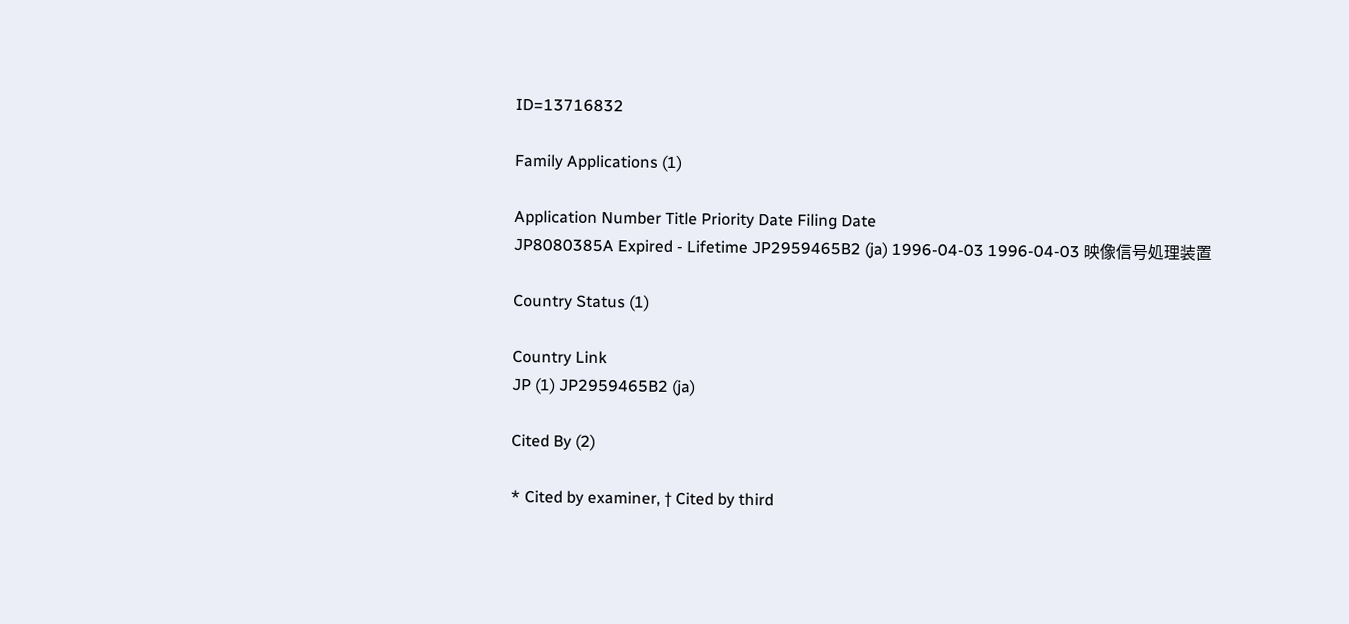ID=13716832

Family Applications (1)

Application Number Title Priority Date Filing Date
JP8080385A Expired - Lifetime JP2959465B2 (ja) 1996-04-03 1996-04-03 映像信号処理装置

Country Status (1)

Country Link
JP (1) JP2959465B2 (ja)

Cited By (2)

* Cited by examiner, † Cited by third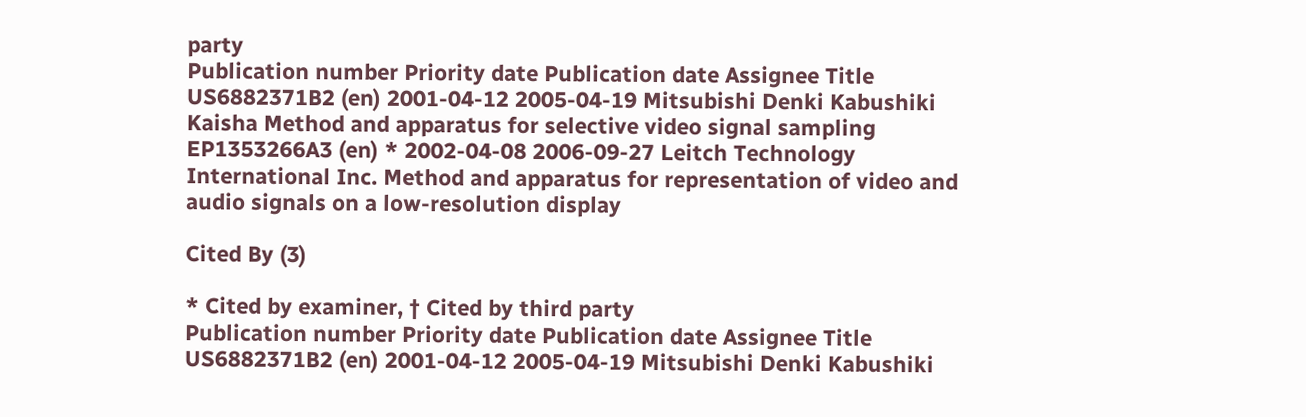party
Publication number Priority date Publication date Assignee Title
US6882371B2 (en) 2001-04-12 2005-04-19 Mitsubishi Denki Kabushiki Kaisha Method and apparatus for selective video signal sampling
EP1353266A3 (en) * 2002-04-08 2006-09-27 Leitch Technology International Inc. Method and apparatus for representation of video and audio signals on a low-resolution display

Cited By (3)

* Cited by examiner, † Cited by third party
Publication number Priority date Publication date Assignee Title
US6882371B2 (en) 2001-04-12 2005-04-19 Mitsubishi Denki Kabushiki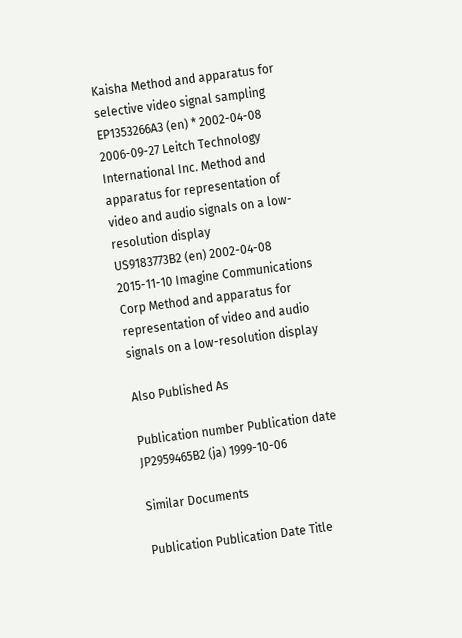Kaisha Method and apparatus for selective video signal sampling
EP1353266A3 (en) * 2002-04-08 2006-09-27 Leitch Technology International Inc. Method and apparatus for representation of video and audio signals on a low-resolution display
US9183773B2 (en) 2002-04-08 2015-11-10 Imagine Communications Corp Method and apparatus for representation of video and audio signals on a low-resolution display

Also Published As

Publication number Publication date
JP2959465B2 (ja) 1999-10-06

Similar Documents

Publication Publication Date Title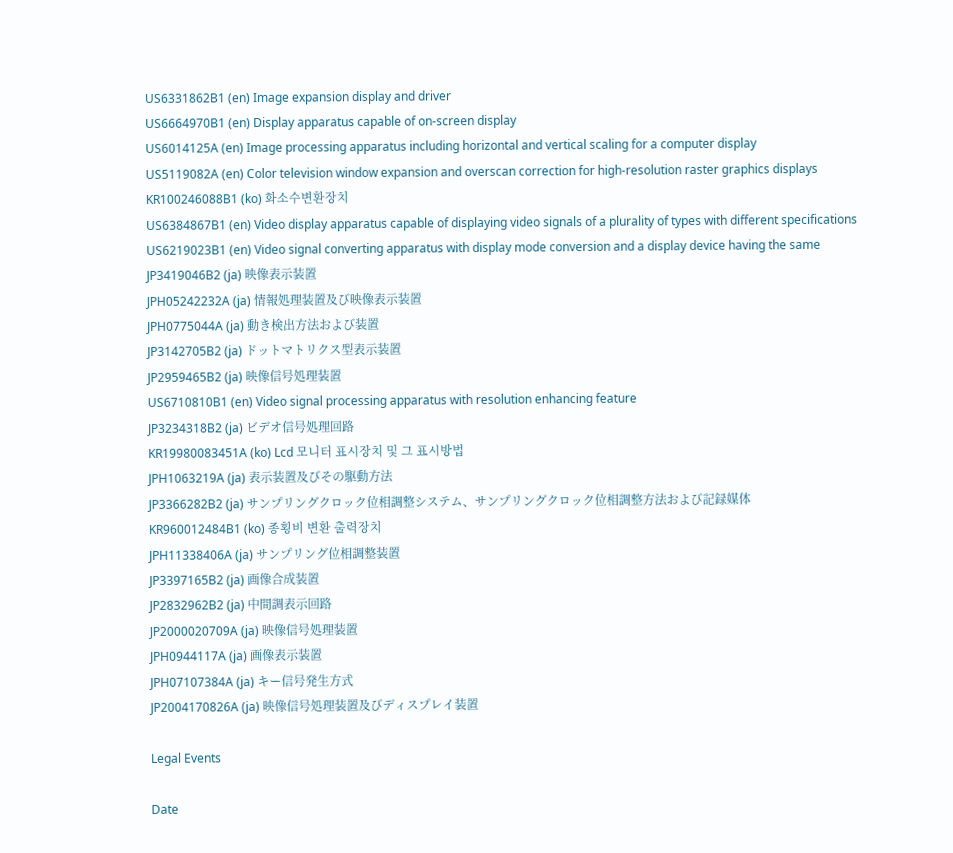US6331862B1 (en) Image expansion display and driver
US6664970B1 (en) Display apparatus capable of on-screen display
US6014125A (en) Image processing apparatus including horizontal and vertical scaling for a computer display
US5119082A (en) Color television window expansion and overscan correction for high-resolution raster graphics displays
KR100246088B1 (ko) 화소수변환장치
US6384867B1 (en) Video display apparatus capable of displaying video signals of a plurality of types with different specifications
US6219023B1 (en) Video signal converting apparatus with display mode conversion and a display device having the same
JP3419046B2 (ja) 映像表示装置
JPH05242232A (ja) 情報処理装置及び映像表示装置
JPH0775044A (ja) 動き検出方法および装置
JP3142705B2 (ja) ドットマトリクス型表示装置
JP2959465B2 (ja) 映像信号処理装置
US6710810B1 (en) Video signal processing apparatus with resolution enhancing feature
JP3234318B2 (ja) ビデオ信号処理回路
KR19980083451A (ko) Lcd 모니터 표시장치 및 그 표시방법
JPH1063219A (ja) 表示装置及びその駆動方法
JP3366282B2 (ja) サンプリングクロック位相調整システム、サンプリングクロック位相調整方法および記録媒体
KR960012484B1 (ko) 종횡비 변환 출력장치
JPH11338406A (ja) サンプリング位相調整装置
JP3397165B2 (ja) 画像合成装置
JP2832962B2 (ja) 中間調表示回路
JP2000020709A (ja) 映像信号処理装置
JPH0944117A (ja) 画像表示装置
JPH07107384A (ja) キー信号発生方式
JP2004170826A (ja) 映像信号処理装置及びディスプレイ装置

Legal Events

Date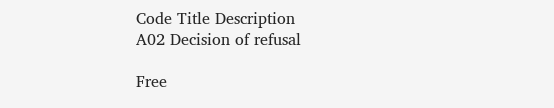Code Title Description
A02 Decision of refusal

Free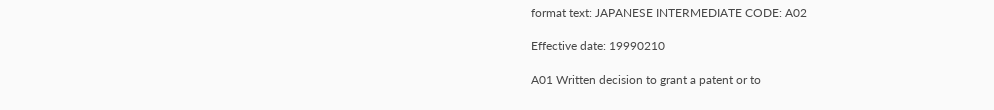format text: JAPANESE INTERMEDIATE CODE: A02

Effective date: 19990210

A01 Written decision to grant a patent or to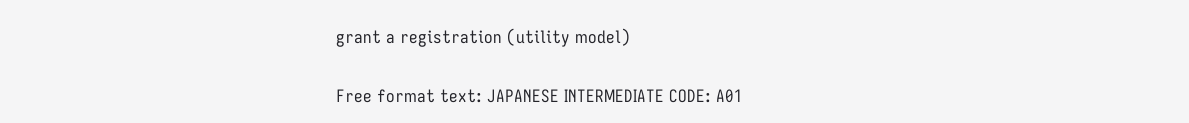grant a registration (utility model)

Free format text: JAPANESE INTERMEDIATE CODE: A01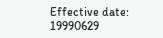Effective date: 19990629